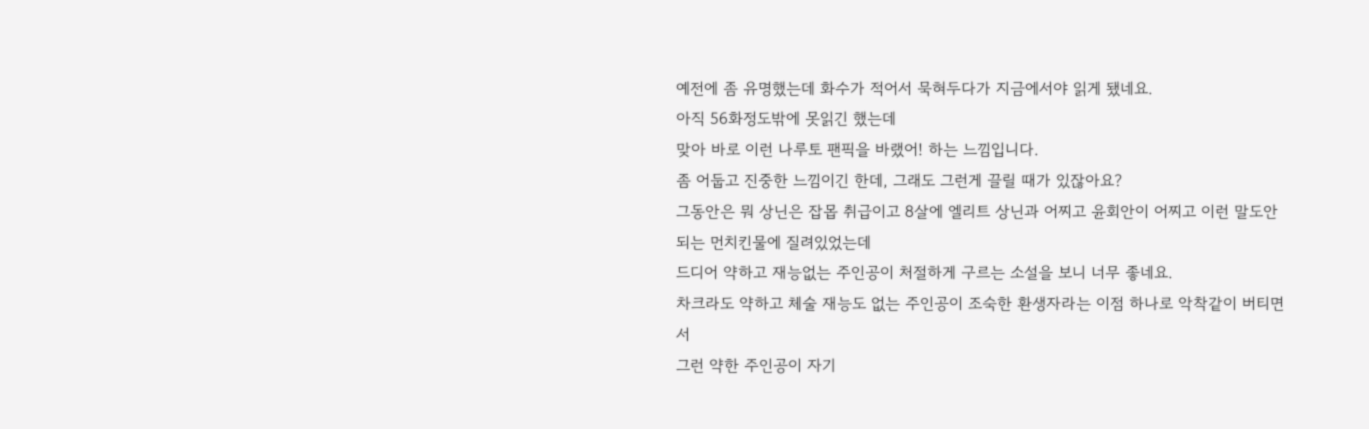예전에 좀 유명했는데 화수가 적어서 묵혀두다가 지금에서야 읽게 됐네요.
아직 56화정도밖에 못읽긴 했는데
맞아 바로 이런 나루토 팬픽을 바랬어! 하는 느낌입니다.
좀 어둡고 진중한 느낌이긴 한데, 그래도 그런게 끌릴 때가 있잖아요?
그동안은 뭐 상닌은 잡몹 취급이고 8살에 엘리트 상닌과 어찌고 윤회안이 어찌고 이런 말도안되는 먼치킨물에 질려있었는데
드디어 약하고 재능없는 주인공이 처절하게 구르는 소설을 보니 너무 좋네요.
차크라도 약하고 체술 재능도 없는 주인공이 조숙한 환생자라는 이점 하나로 악착같이 버티면서
그런 약한 주인공이 자기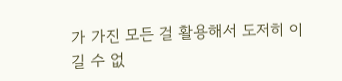가 가진 모든 걸 활용해서 도저히 이길 수 없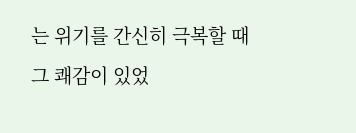는 위기를 간신히 극복할 때 그 쾌감이 있었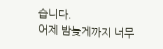습니다.
어제 밤늦게까지 너무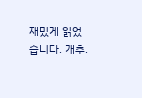재밌게 읽었습니다. 개추.